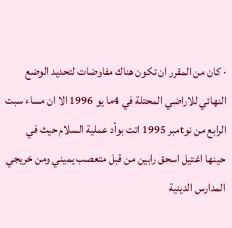· كان من المقرر ان تكون هناك مفاوضات لتحديد الوضع النهائي للاراضي المحتلة في 4ما يو 1996 الا ان مساء سبت الرابع من نوtمبر 1995 اتت بوأد عملية السلام حيث في حينها اغتيل اسحق رابين من قبل متعصب يميني ومن خريجي المدارس الدينية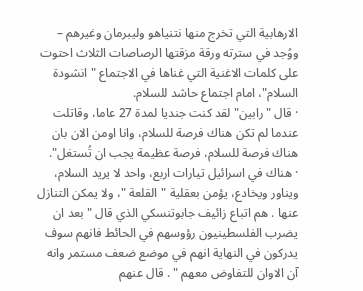الارهابية التي تخرج منها نتنياهو وليبرمان وغيرهم – ووُجد في سترته ورقة مزقتها الرصاصات الثلاث احتوت على كلمات الاغنية التي غناها في الاجتماع "انشودة السلام"، امام اجتماع حاشد للسلام.
· قال "رابين" لقد كنت جنديا لمدة 27 عاما، وقاتلت عندما لم تكن هناك فرصة للسلام، وانا اومن الان بان هناك فرصة للسلام، فرصة عظيمة يجب ان تُستغل".
· هناك في اسرائيل تيارات اربع، واحد لا يريد السلام، ويناور ويخادع، يؤمن بعقلية "القلعة "، ولا يمكن التنازل عنها . هم اتباع زائيف جابوتنسكي الذي قال " بعد ان يضرب الفلسطينيون رؤوسهم في الحائط فانهم سوف يدركون في النهاية انهم في موضع ضعف مستمر وانه آن الاوان للتفاوض معهم " . قال عنهم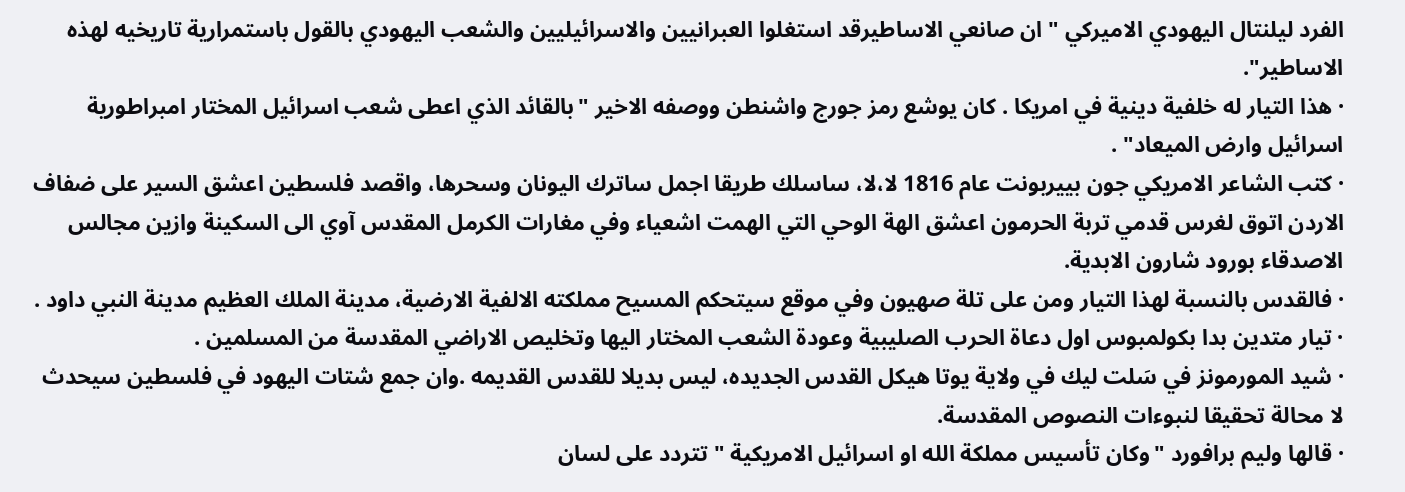الفرد ليلنتال اليهودي الاميركي " ان صانعي الاساطيرقد استغلوا العبرانيين والاسرائيليين والشعب اليهودي بالقول باستمرارية تاريخيه لهذه الاساطير".
· هذا التيار له خلفية دينية في امريكا . كان يوشع رمز جورج واشنطن ووصفه الاخير "بالقائد الذي اعطى شعب اسرائيل المختار امبراطورية اسرائيل وارض الميعاد" .
· كتب الشاعر الامريكي جون بييربونت عام 1816 لا،لا، ساسلك طريقا اجمل ساترك اليونان وسحرها، واقصد فلسطين اعشق السير على ضفاف الاردن اتوق لغرس قدمي تربة الحرمون اعشق الهة الوحي التي الهمت اشعياء وفي مغارات الكرمل المقدس آوي الى السكينة وازين مجالس الاصدقاء بورود شارون الابدية.
· فالقدس بالنسبة لهذا التيار ومن على تلة صهيون وفي موقع سيتحكم المسيح مملكته الالفية الارضية، مدينة الملك العظيم مدينة النبي داود .
· تيار متدين بدا بكولمبوس اول دعاة الحرب الصليبية وعودة الشعب المختار اليها وتخليص الاراضي المقدسة من المسلمين .
· شيد المورمونز في سَلت ليك في ولاية يوتا هيكل القدس الجديده، ليس بديلا للقدس القديمه .وان جمع شتات اليهود في فلسطين سيحدث لا محالة تحقيقا لنبوءات النصوص المقدسة.
· قالها وليم برافورد "وكان تأسيس مملكة الله او اسرائيل الامريكية " تتردد على لسان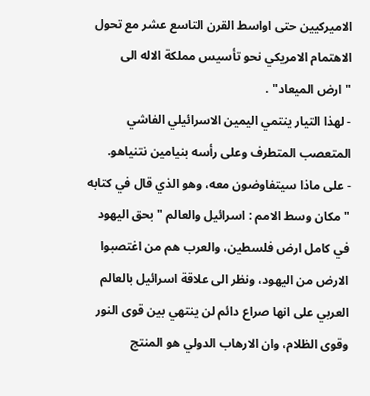الاميركيين حتى اواسط القرن التاسع عشر مع تحول الاهتمام الامريكي نحو تأسيس مملكة الاله الى "ارض الميعاد" .
- لهذا التيار ينتمي اليمين الاسرائيلي الفاشي المتعصب المتطرف وعلى رأسه بنيامين نتنياهو.
- على ماذا سيتفاوضون معه، وهو الذي قال في كتابه " مكان وسط الامم : اسرائيل والعالم " بحق اليهود في كامل ارض فلسطين، والعرب هم من اغتصبوا الارض من اليهود، ونظر الى علاقة اسرائيل بالعالم العربي على انها صراع دائم لن ينتهي بين قوى النور وقوى الظلام، وان الارهاب الدولي هو المنتج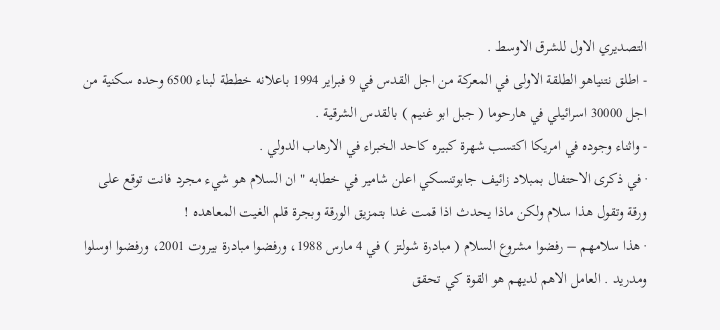التصديري الاول للشرق الاوسط .
- اطلق نتنياهو الطلقة الاولى في المعركة من اجل القدس في 9 فبراير 1994 باعلانه خططة لبناء 6500 وحده سكنية من اجل 30000 اسرائيلي في هارحوما ( جبل ابو غنيم ) بالقدس الشرقية .
- واثناء وجوده في امريكا اكتسب شهرة كبيره كاحد الخبراء في الارهاب الدولي .
· في ذكرى الاحتفال بمبلاد زائيف جابوتنسكي اعلن شامير في خطابه " ان السلام هو شيء مجرد فانت توقع على ورقة وتقول هذا سلام ولكن ماذا يحدث اذا قمت غدا بتمزيق الورقة وبجرة قلم الغيت المعاهده !
· هذا سلامهم – رفضوا مشروع السلام ( مبادرة شولتز ) في 4 مارس 1988، ورفضوا مبادرة بيروت 2001، ورفضوا اوسلوا ومدريد . العامل الاهم لديهم هو القوة كي تحقق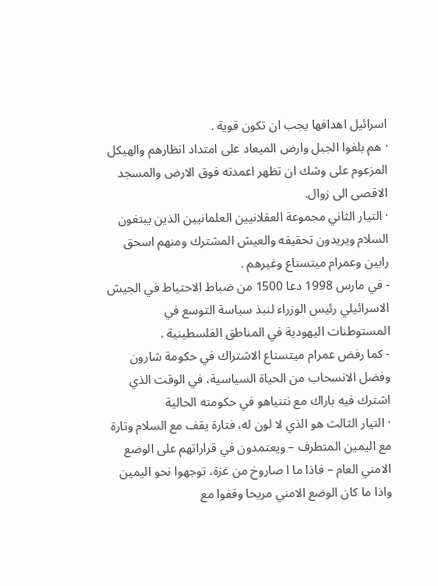اسرائيل اهدافها يجب ان تكون قوية .
· هم بلغوا الجبل وارض الميعاد على امتداد انظارهم والهيكل المزعوم على وشك ان تظهر اعمدته فوق الارض والمسجد الاقصى الى زوال.
· التيار الثاني مجموعة العقلانيين العلمانيين الذين يبتغون السلام ويريدون تحقيقه والعيش المشترك ومنهم اسحق رابين وعمرام ميتسناع وغيرهم .
- في مارس 1998 دعا 1500 من ضباط الاحتياط في الجيش الاسرائيلي رئيس الوزراء لنبذ سياسة التوسع في المستوطنات اليهودية في المناطق الفلسطينية .
- كما رفض عمرام ميتسناع الاشتراك في حكومة شارون وفضل الانسحاب من الحياة السياسية، في الوقت الذي اشترك فيه باراك مع نتنياهو في حكومته الحالية
· التيار الثالث هو الذي لا لون له، فتارة يقف مع السلام وتارة مع اليمين المتطرف – ويعتمدون في قراراتهم على الوضع الامني العام – فاذا ما ا صاروخ من غزة، توجهوا نحو اليمين واذا ما كان الوضع الامني مريحا وقفوا مع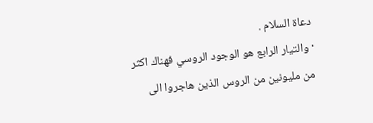دعاة السلام .
· والتيار الرابع هو الوجود الروسي فهناك اكثر من مليونين من الروس الذين هاجروا الى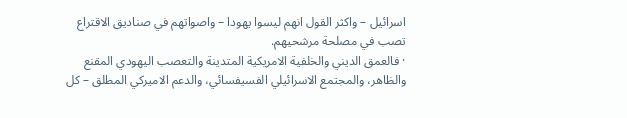اسرائيل – واكثر القول انهم ليسوا يهودا – واصواتهم في صناديق الاقتراع تصب في مصلحة مرشحيهم.
· فالعمق الديني والخلفية الامريكية المتدينة والتعصب اليهودي المقنع والظاهر، والمجتمع الاسرائيلي الفسيفسائي، والدعم الاميركي المطلق – كل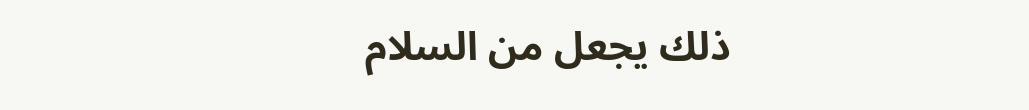ذلك يجعل من السلام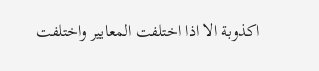اكذوبة الا اذا اختلفت المعايير واختلفت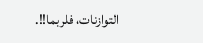التوازنات، فلربما!!.